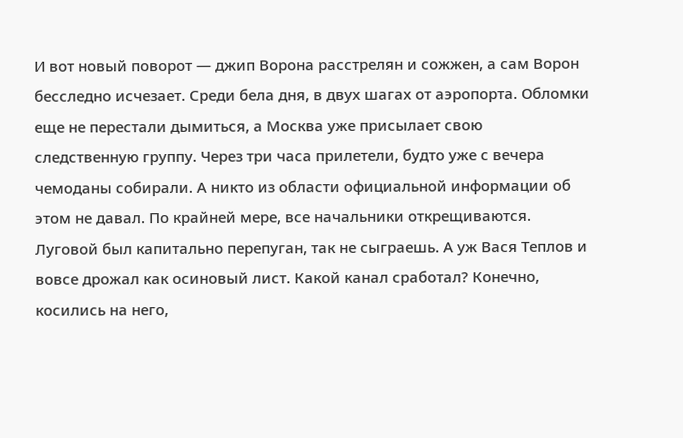И вот новый поворот — джип Ворона расстрелян и сожжен, а сам Ворон бесследно исчезает. Среди бела дня, в двух шагах от аэропорта. Обломки еще не перестали дымиться, а Москва уже присылает свою следственную группу. Через три часа прилетели, будто уже с вечера чемоданы собирали. А никто из области официальной информации об этом не давал. По крайней мере, все начальники открещиваются. Луговой был капитально перепуган, так не сыграешь. А уж Вася Теплов и вовсе дрожал как осиновый лист. Какой канал сработал? Конечно, косились на него,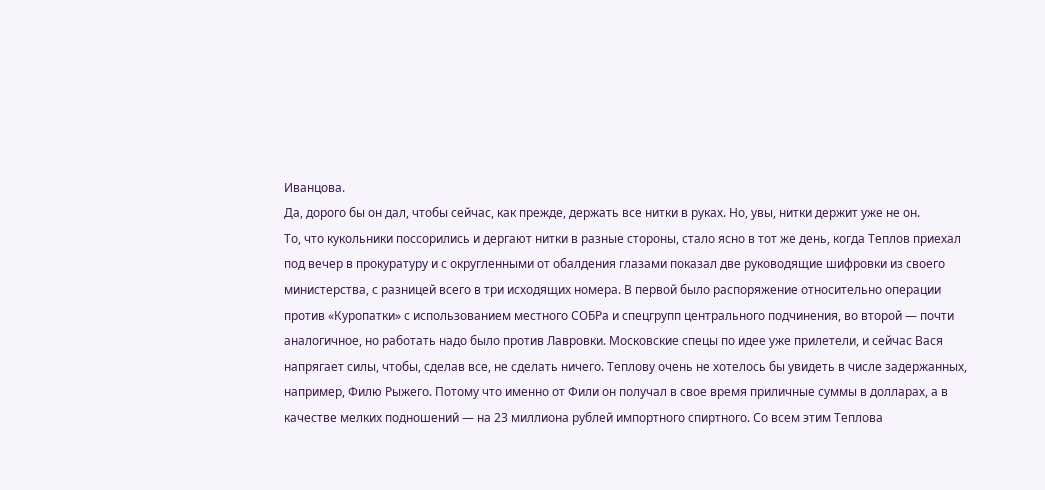Иванцова.
Да, дорого бы он дал, чтобы сейчас, как прежде, держать все нитки в руках. Но, увы, нитки держит уже не он.
То, что кукольники поссорились и дергают нитки в разные стороны, стало ясно в тот же день, когда Теплов приехал под вечер в прокуратуру и с округленными от обалдения глазами показал две руководящие шифровки из своего министерства, с разницей всего в три исходящих номера. В первой было распоряжение относительно операции против «Куропатки» с использованием местного СОБРа и спецгрупп центрального подчинения, во второй — почти аналогичное, но работать надо было против Лавровки. Московские спецы по идее уже прилетели, и сейчас Вася напрягает силы, чтобы, сделав все, не сделать ничего. Теплову очень не хотелось бы увидеть в числе задержанных, например, Филю Рыжего. Потому что именно от Фили он получал в свое время приличные суммы в долларах, а в качестве мелких подношений — на 23 миллиона рублей импортного спиртного. Со всем этим Теплова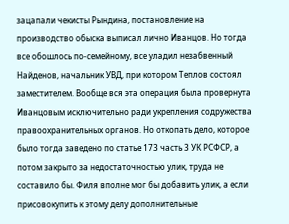зацапали чекисты Рындина, постановление на производство обыска выписал лично Иванцов. Но тогда все обошлось по-семейному, все уладил незабвенный Найденов, начальник УВД, при котором Теплов состоял заместителем. Вообще вся эта операция была провернута Иванцовым исключительно ради укрепления содружества правоохранительных органов. Но откопать дело, которое было тогда заведено по статье 173 часть 3 УК РСФСР, а потом закрыто за недостаточностью улик, труда не составило бы. Филя вполне мог бы добавить улик, а если присовокупить к этому делу дополнительные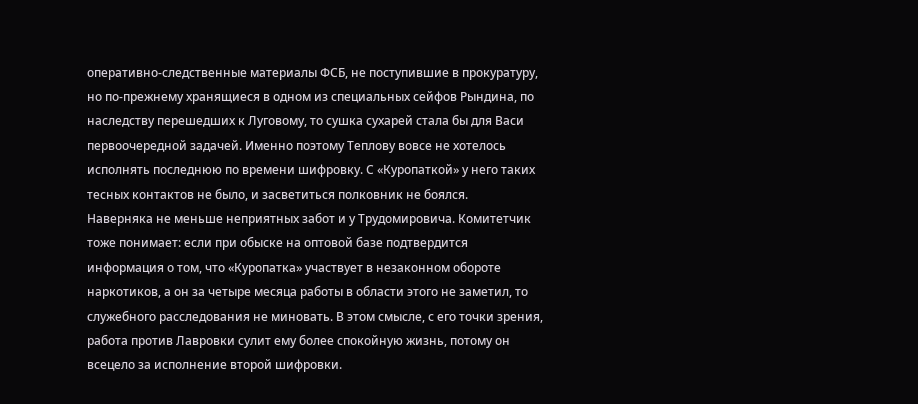оперативно-следственные материалы ФСБ, не поступившие в прокуратуру, но по-прежнему хранящиеся в одном из специальных сейфов Рындина, по наследству перешедших к Луговому, то сушка сухарей стала бы для Васи первоочередной задачей. Именно поэтому Теплову вовсе не хотелось исполнять последнюю по времени шифровку. С «Куропаткой» у него таких тесных контактов не было, и засветиться полковник не боялся.
Наверняка не меньше неприятных забот и у Трудомировича. Комитетчик тоже понимает: если при обыске на оптовой базе подтвердится информация о том, что «Куропатка» участвует в незаконном обороте наркотиков, а он за четыре месяца работы в области этого не заметил, то служебного расследования не миновать. В этом смысле, с его точки зрения, работа против Лавровки сулит ему более спокойную жизнь, потому он всецело за исполнение второй шифровки.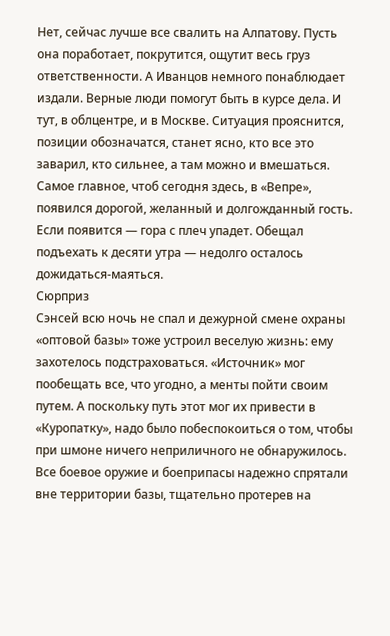Нет, сейчас лучше все свалить на Алпатову. Пусть она поработает, покрутится, ощутит весь груз ответственности. А Иванцов немного понаблюдает издали. Верные люди помогут быть в курсе дела. И тут, в облцентре, и в Москве. Ситуация прояснится, позиции обозначатся, станет ясно, кто все это заварил, кто сильнее, а там можно и вмешаться.
Самое главное, чтоб сегодня здесь, в «Вепре», появился дорогой, желанный и долгожданный гость. Если появится — гора с плеч упадет. Обещал подъехать к десяти утра — недолго осталось дожидаться-маяться.
Сюрприз
Сэнсей всю ночь не спал и дежурной смене охраны «оптовой базы» тоже устроил веселую жизнь: ему захотелось подстраховаться. «Источник» мог пообещать все, что угодно, а менты пойти своим путем. А поскольку путь этот мог их привести в «Куропатку», надо было побеспокоиться о том, чтобы при шмоне ничего неприличного не обнаружилось. Все боевое оружие и боеприпасы надежно спрятали вне территории базы, тщательно протерев на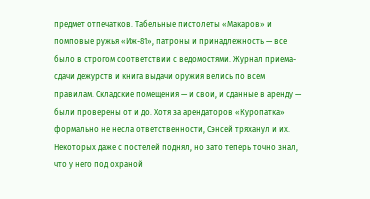предмет отпечатков. Табельные пистолеты «Макаров» и помповые ружья «Иж-81», патроны и принадлежность — все было в строгом соответствии с ведомостями. Журнал приема-сдачи дежурств и книга выдачи оружия велись по всем правилам. Складские помещения — и свои, и сданные в аренду — были проверены от и до. Хотя за арендаторов «Куропатка» формально не несла ответственности, Сэнсей тряханул и их. Некоторых даже с постелей поднял, но зато теперь точно знал, что у него под охраной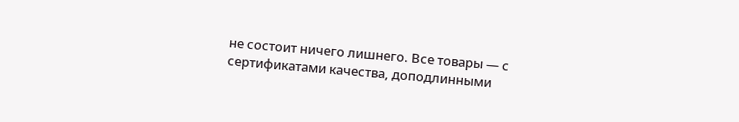не состоит ничего лишнего. Все товары — с сертификатами качества, доподлинными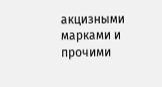акцизными марками и прочими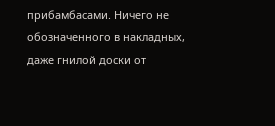прибамбасами. Ничего не обозначенного в накладных, даже гнилой доски от